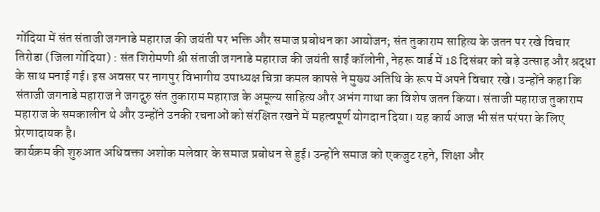गोंदिया में संत संताजी जगनाडे महाराज की जयंती पर भक्ति और समाज प्रबोधन का आयोजन; संत तुकाराम साहित्य के जतन पर रखे विचार
तिरोडा (जिला गोंदिया) : संत शिरोमणी श्री संताजी जगनाडे महाराज की जयंती साईं कॉलोनी, नेहरू वार्ड में 18 दिसंबर को बड़े उत्साह और श्रद्धा के साथ मनाई गई। इस अवसर पर नागपुर विभागीय उपाध्यक्ष चित्रा कमल कापसे ने मुख्य अतिथि के रूप में अपने विचार रखे। उन्होंने कहा कि संताजी जगनाडे महाराज ने जगद्गुरु संत तुकाराम महाराज के अमूल्य साहित्य और अभंग गाथा का विशेष जतन किया। संताजी महाराज तुकाराम महाराज के समकालीन थे और उन्होंने उनकी रचनाओं को संरक्षित रखने में महत्वपूर्ण योगदान दिया। यह कार्य आज भी संत परंपरा के लिए प्रेरणादायक है।
कार्यक्रम की शुरुआत अधिवक्ता अशोक मलेवार के समाज प्रबोधन से हुई। उन्होंने समाज को एकजुट रहने, शिक्षा और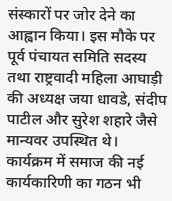संस्कारों पर जोर देने का आह्वान किया। इस मौके पर पूर्व पंचायत समिति सदस्य तथा राष्ट्रवादी महिला आघाड़ी की अध्यक्ष जया धावडे, संदीप पाटील और सुरेश शहारे जैसे मान्यवर उपस्थित थे। कार्यक्रम में समाज की नई कार्यकारिणी का गठन भी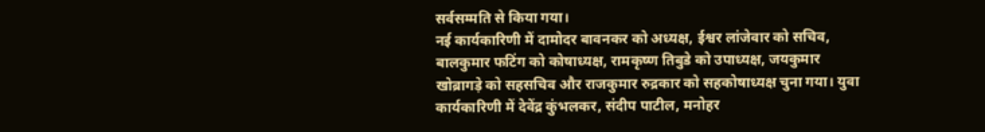सर्वसम्मति से किया गया।
नई कार्यकारिणी में दामोदर बावनकर को अध्यक्ष, ईश्वर लांजेवार को सचिव, बालकुमार फटिंग को कोषाध्यक्ष, रामकृष्ण तिबुडे को उपाध्यक्ष, जयकुमार खोब्रागड़े को सहसचिव और राजकुमार रुद्रकार को सहकोषाध्यक्ष चुना गया। युवा कार्यकारिणी में देवेंद्र कुंभलकर, संदीप पाटील, मनोहर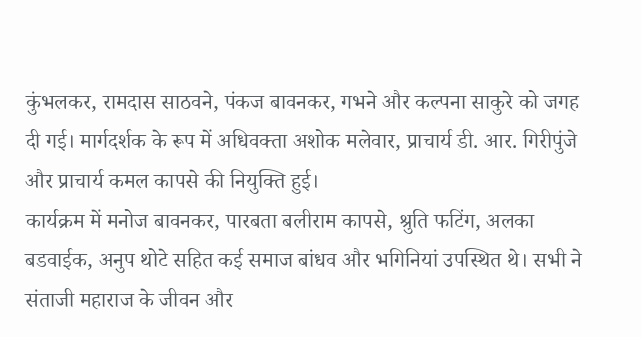कुंभलकर, रामदास साठवने, पंकज बावनकर, गभने और कल्पना साकुरे को जगह दी गई। मार्गदर्शक के रूप में अधिवक्ता अशोक मलेवार, प्राचार्य डी. आर. गिरीपुंजे और प्राचार्य कमल कापसे की नियुक्ति हुई।
कार्यक्रम में मनोज बावनकर, पारबता बलीराम कापसे, श्रुति फटिंग, अलका बडवाईक, अनुप थोटे सहित कई समाज बांधव और भगिनियां उपस्थित थे। सभी ने संताजी महाराज के जीवन और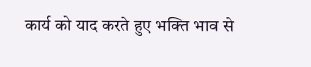कार्य को याद करते हुए भक्ति भाव से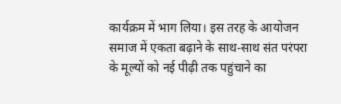कार्यक्रम में भाग लिया। इस तरह के आयोजन समाज में एकता बढ़ाने के साथ-साथ संत परंपरा के मूल्यों को नई पीढ़ी तक पहुंचाने का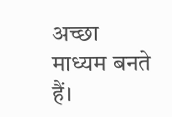अच्छा माध्यम बनते हैं।